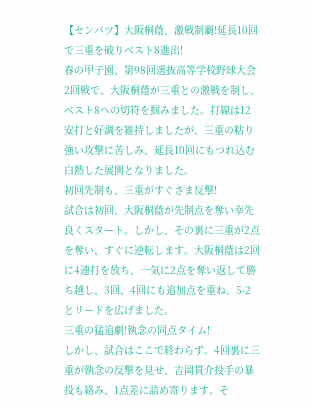【センバツ】大阪桐蔭、激戦制覇!延長10回で三重を破りベスト8進出!
春の甲子園、第98回選抜高等学校野球大会2回戦で、大阪桐蔭が三重との激戦を制し、ベスト8への切符を掴みました。打線は12安打と好調を維持しましたが、三重の粘り強い攻撃に苦しみ、延長10回にもつれ込む白熱した展開となりました。
初回先制も、三重がすぐさま反撃!
試合は初回、大阪桐蔭が先制点を奪い幸先良くスタート。しかし、その裏に三重が2点を奪い、すぐに逆転します。大阪桐蔭は2回に4連打を放ち、一気に2点を奪い返して勝ち越し、3回、4回にも追加点を重ね、5-2とリードを広げました。
三重の猛追劇!執念の同点タイム!
しかし、試合はここで終わらず。4回裏に三重が執念の反撃を見せ、吉岡貫介投手の暴投も絡み、1点差に詰め寄ります。そ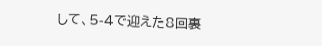して、5-4で迎えた8回裏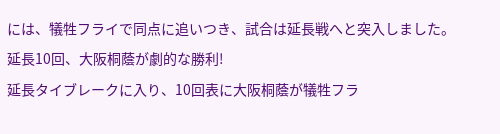には、犠牲フライで同点に追いつき、試合は延長戦へと突入しました。
延長10回、大阪桐蔭が劇的な勝利!
延長タイブレークに入り、10回表に大阪桐蔭が犠牲フラ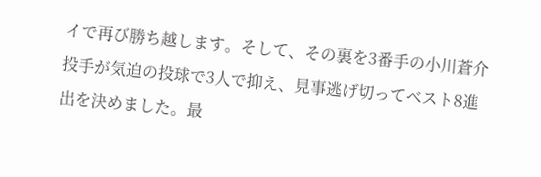イで再び勝ち越します。そして、その裏を3番手の小川蒼介投手が気迫の投球で3人で抑え、見事逃げ切ってベスト8進出を決めました。最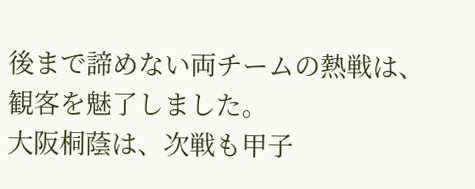後まで諦めない両チームの熱戦は、観客を魅了しました。
大阪桐蔭は、次戦も甲子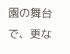園の舞台で、更な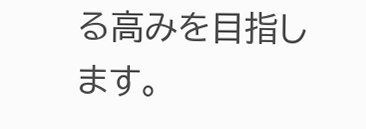る高みを目指します。